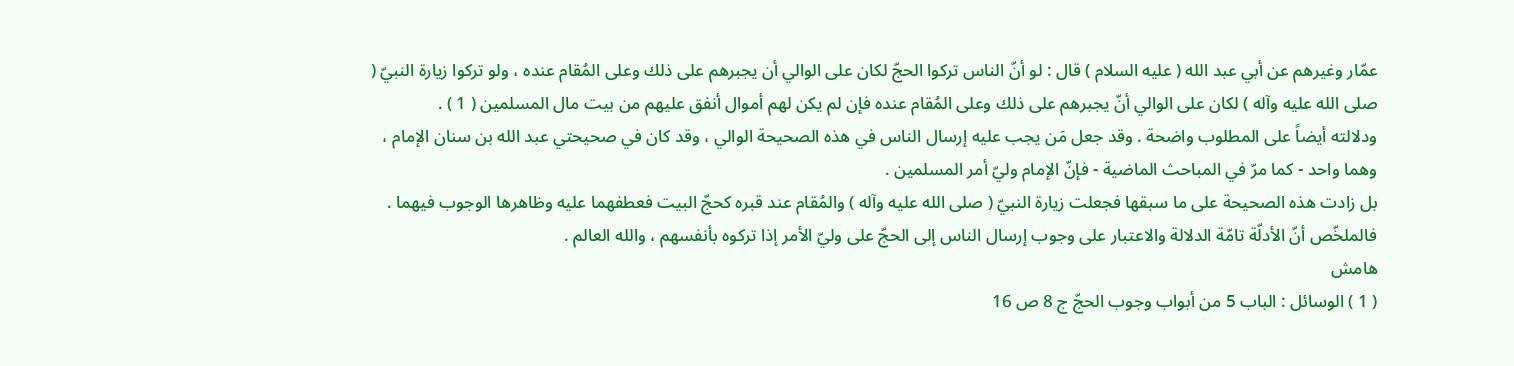عمّار وغيرهم عن أبي عبد الله ( عليه السلام ) قال : لو أنّ الناس تركوا الحجّ لكان على الوالي أن يجبرهم على ذلك وعلى المُقام عنده ، ولو تركوا زيارة النبيّ ( صلى الله عليه وآله ) لكان على الوالي أنّ يجبرهم على ذلك وعلى المُقام عنده فإن لم يكن لهم أموال أنفق عليهم من بيت مال المسلمين ( 1 ) .
ودلالته أيضاً على المطلوب واضحة . وقد جعل مَن يجب عليه إرسال الناس في هذه الصحيحة الوالي ، وقد كان في صحيحتي عبد الله بن سنان الإمام ، وهما واحد - كما مرّ في المباحث الماضية - فإنّ الإمام وليّ أمر المسلمين .
بل زادت هذه الصحيحة على ما سبقها فجعلت زيارة النبيّ ( صلى الله عليه وآله ) والمُقام عند قبره كحجّ البيت فعطفهما عليه وظاهرها الوجوب فيهما .
فالملخّص أنّ الأدلّة تامّة الدلالة والاعتبار على وجوب إرسال الناس إلى الحجّ على وليّ الأمر إذا تركوه بأنفسهم ، والله العالم .
هامش
( 1 ) الوسائل : الباب 5 من أبواب وجوب الحجّ ج 8 ص 16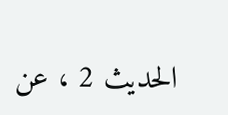الحديث 2 ، عن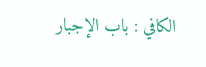الكافي : باب الإجبار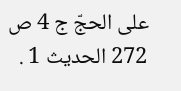على الحجّ ج 4 ص 272 الحديث 1 .